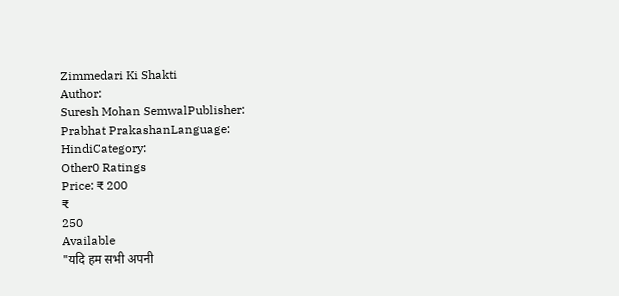Zimmedari Ki Shakti
Author:
Suresh Mohan SemwalPublisher:
Prabhat PrakashanLanguage:
HindiCategory:
Other0 Ratings
Price: ₹ 200
₹
250
Available
"यदि हम सभी अपनी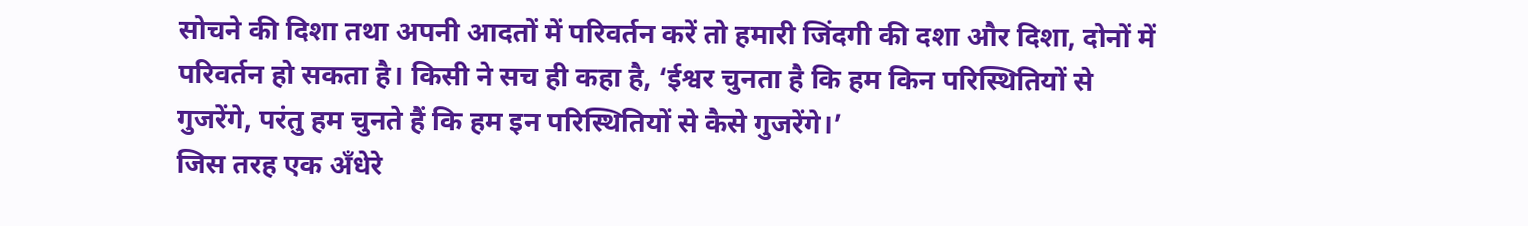सोचने की दिशा तथा अपनी आदतों में परिवर्तन करें तो हमारी जिंदगी की दशा और दिशा, दोनों में परिवर्तन हो सकता है। किसी ने सच ही कहा है, ‘ईश्वर चुनता है कि हम किन परिस्थितियों से गुजरेंगे, परंतु हम चुनते हैं कि हम इन परिस्थितियों से कैसे गुजरेंगे।’
जिस तरह एक अँधेरे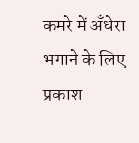कमरे में अँधेरा भगाने के लिए प्रकाश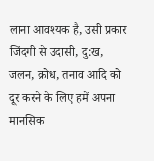लाना आवश्यक है, उसी प्रकार जिंदगी से उदासी, दु:ख, जलन, क्रोध, तनाव आदि को दूर करने के लिए हमें अपना मानसिक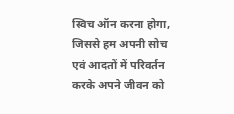स्विच ऑन करना होगा, जिससे हम अपनी सोच एवं आदतों में परिवर्तन करके अपने जीवन को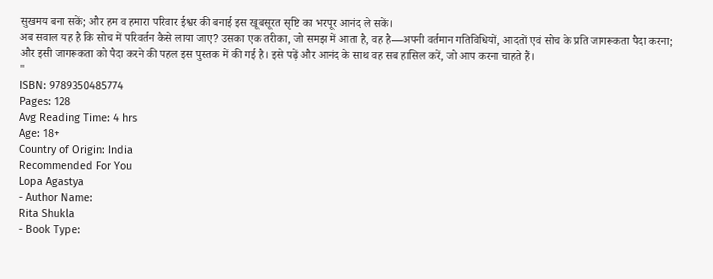सुखमय बना सकें; और हम व हमारा परिवार ईश्वर की बनाई इस खूबसूरत सृष्टि का भरपूर आनंद ले सकें।
अब सवाल यह है कि सोच में परिवर्तन कैसे लाया जाए? उसका एक तरीका, जो समझ में आता है, वह है—अपनी वर्तमान गतिविधियों, आदतों एवं सोच के प्रति जागरूकता पैदा करना; और इसी जागरूकता को पैदा करने की पहल इस पुस्तक में की गई है। इसे पढ़ें और आनंद के साथ वह सब हासिल करें, जो आप करना चाहते हैं।
"
ISBN: 9789350485774
Pages: 128
Avg Reading Time: 4 hrs
Age: 18+
Country of Origin: India
Recommended For You
Lopa Agastya
- Author Name:
Rita Shukla
- Book Type: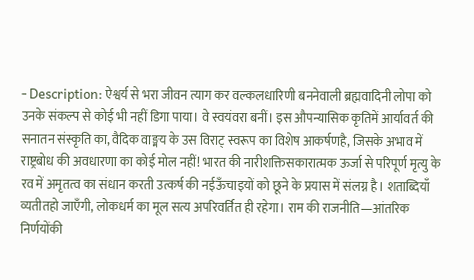- Description: ऐश्वर्य से भरा जीवन त्याग कर वल्कलधारिणी बननेवाली ब्रह्मवादिनी लोपा को उनके संकल्प से कोई भी नहीं डिगा पाया। वे स्वयंवरा बनीं। इस औपन्यासिक कृतिमें आर्यावर्त की सनातन संस्कृति का, वैदिक वाङ्मय के उस विराट् स्वरूप का विशेष आकर्षणहै, जिसके अभाव में राष्ट्रबोध की अवधारणा का कोई मोल नहीं! भारत की नारीशक्तिसकारात्मक ऊर्जा से परिपूर्ण मृत्यु के रव में अमृतत्व का संधान करती उत्कर्ष की नईऊँचाइयों को छूने के प्रयास में संलग्न है। शताब्दियाँ व्यतीतहो जाएँगी, लोकधर्म का मूल सत्य अपरिवर्तित ही रहेगा। राम की राजनीति—आंतरिक निर्णयोंकी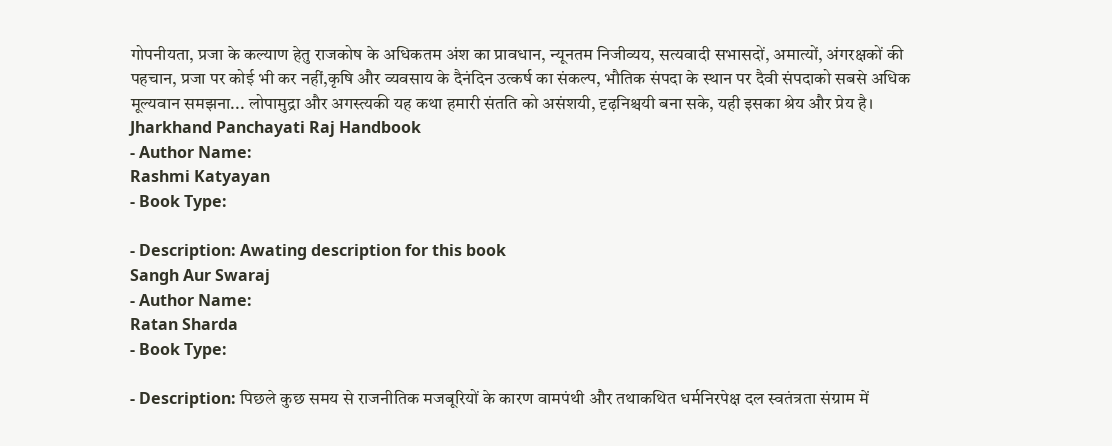गोपनीयता, प्रजा के कल्याण हेतु राजकोष के अधिकतम अंश का प्रावधान, न्यूनतम निजीव्यय, सत्यवादी सभासदों, अमात्यों, अंगरक्षकों की पहचान, प्रजा पर कोई भी कर नहीं,कृषि और व्यवसाय के दैनंदिन उत्कर्ष का संकल्प, भौतिक संपदा के स्थान पर दैवी संपदाको सबसे अधिक मूल्यवान समझना... लोपामुद्रा और अगस्त्यकी यह कथा हमारी संतति को असंशयी, दृढ़निश्चयी बना सके, यही इसका श्रेय और प्रेय है।
Jharkhand Panchayati Raj Handbook
- Author Name:
Rashmi Katyayan
- Book Type:

- Description: Awating description for this book
Sangh Aur Swaraj
- Author Name:
Ratan Sharda
- Book Type:

- Description: पिछले कुछ समय से राजनीतिक मजबूरियों के कारण वामपंथी और तथाकथित धर्मनिरपेक्ष दल स्वतंत्रता संग्राम में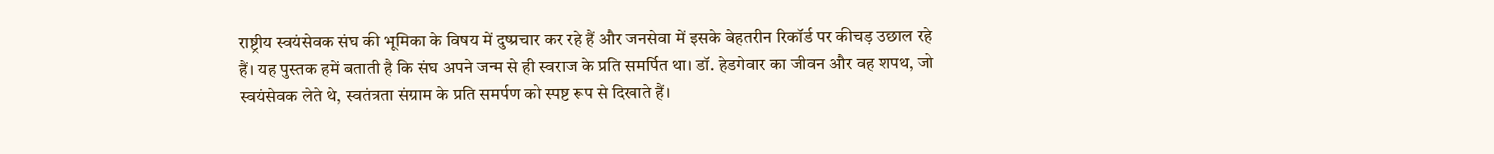राष्ट्रीय स्वयंसेवक संघ की भूमिका के विषय में दुष्प्रचार कर रहे हैं और जनसेवा में इसके बेहतरीन रिकॉर्ड पर कीचड़ उछाल रहे हैं। यह पुस्तक हमें बताती है कि संघ अपने जन्म से ही स्वराज के प्रति समर्पित था। डॉ. हेडगेवार का जीवन और वह शपथ, जो स्वयंसेवक लेते थे, स्वतंत्रता संग्राम के प्रति समर्पण को स्पष्ट रूप से दिखाते हैं।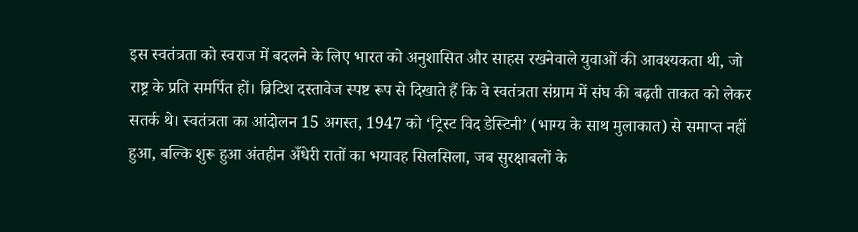इस स्वतंत्रता को स्वराज में बदलने के लिए भारत को अनुशासित और साहस रखनेवाले युवाओं की आवश्यकता थी, जो राष्ट्र के प्रति समर्पित हों। ब्रिटिश दस्तावेज स्पष्ट रूप से दिखाते हैं कि वे स्वतंत्रता संग्राम में संघ की बढ़ती ताकत को लेकर सतर्क थे। स्वतंत्रता का आंदोलन 15 अगस्त, 1947 को ‘ट्रिस्ट विद डेस्टिनी’ (भाग्य के साथ मुलाकात) से समाप्त नहीं हुआ, बल्कि शुरू हुआ अंतहीन अँधेरी रातों का भयावह सिलसिला, जब सुरक्षाबलों के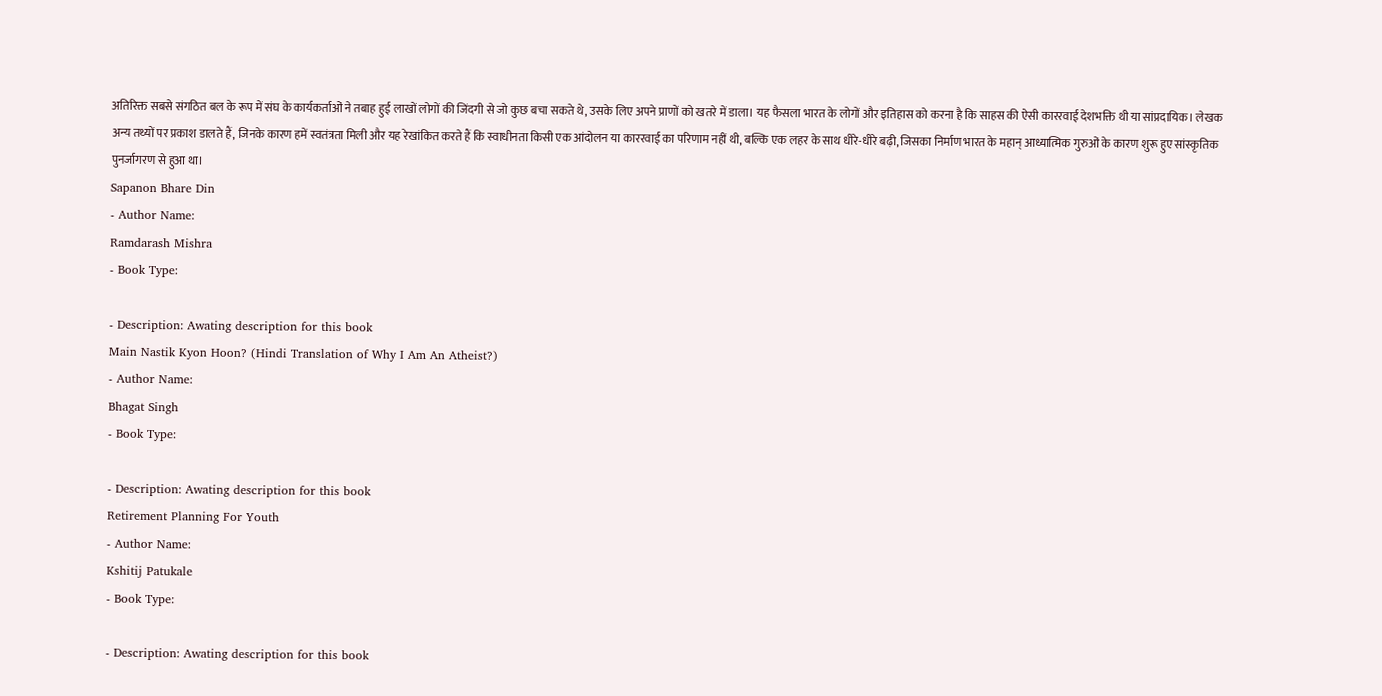अतिरिक्त सबसे संगठित बल के रूप में संघ के कार्यकर्ताओं ने तबाह हुई लाखों लोगों की जिंदगी से जो कुछ बचा सकते थे, उसके लिए अपने प्राणों को खतरे में डाला। यह फैसला भारत के लोगों और इतिहास को करना है कि साहस की ऐसी काररवाई देशभक्ति थी या सांप्रदायिक। लेखक अन्य तथ्यों पर प्रकाश डालते हैं, जिनके कारण हमें स्वतंत्रता मिली और यह रेखांकित करते हैं कि स्वाधीनता किसी एक आंदोलन या काररवाई का परिणाम नहीं थी, बल्कि एक लहर के साथ धीरे-धीरे बढ़ी, जिसका निर्माण भारत के महान् आध्यात्मिक गुरुओं के कारण शुरू हुए सांस्कृतिक पुनर्जागरण से हुआ था।
Sapanon Bhare Din
- Author Name:
Ramdarash Mishra
- Book Type:

- Description: Awating description for this book
Main Nastik Kyon Hoon? (Hindi Translation of Why I Am An Atheist?)
- Author Name:
Bhagat Singh
- Book Type:

- Description: Awating description for this book
Retirement Planning For Youth
- Author Name:
Kshitij Patukale
- Book Type:

- Description: Awating description for this book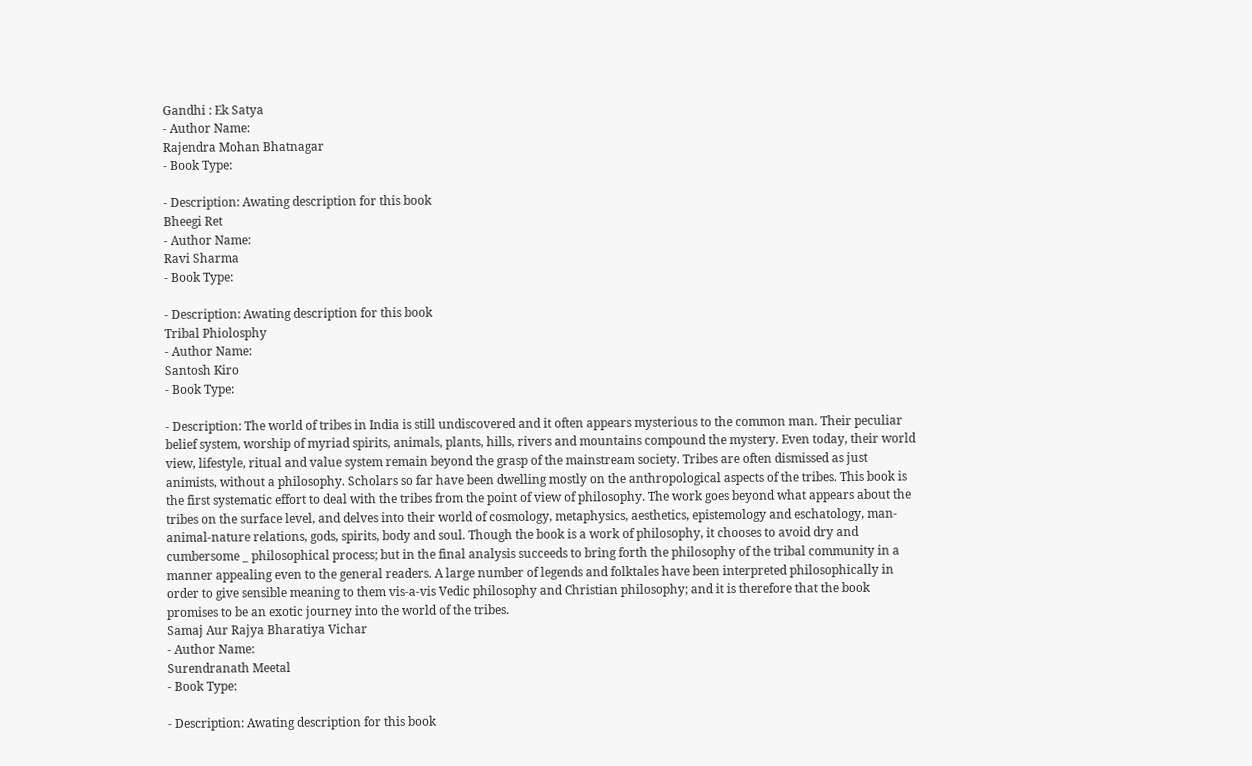Gandhi : Ek Satya
- Author Name:
Rajendra Mohan Bhatnagar
- Book Type:

- Description: Awating description for this book
Bheegi Ret
- Author Name:
Ravi Sharma
- Book Type:

- Description: Awating description for this book
Tribal Phiolosphy
- Author Name:
Santosh Kiro
- Book Type:

- Description: The world of tribes in India is still undiscovered and it often appears mysterious to the common man. Their peculiar belief system, worship of myriad spirits, animals, plants, hills, rivers and mountains compound the mystery. Even today, their world view, lifestyle, ritual and value system remain beyond the grasp of the mainstream society. Tribes are often dismissed as just animists, without a philosophy. Scholars so far have been dwelling mostly on the anthropological aspects of the tribes. This book is the first systematic effort to deal with the tribes from the point of view of philosophy. The work goes beyond what appears about the tribes on the surface level, and delves into their world of cosmology, metaphysics, aesthetics, epistemology and eschatology, man-animal-nature relations, gods, spirits, body and soul. Though the book is a work of philosophy, it chooses to avoid dry and cumbersome _ philosophical process; but in the final analysis succeeds to bring forth the philosophy of the tribal community in a manner appealing even to the general readers. A large number of legends and folktales have been interpreted philosophically in order to give sensible meaning to them vis-a-vis Vedic philosophy and Christian philosophy; and it is therefore that the book promises to be an exotic journey into the world of the tribes.
Samaj Aur Rajya Bharatiya Vichar
- Author Name:
Surendranath Meetal
- Book Type:

- Description: Awating description for this book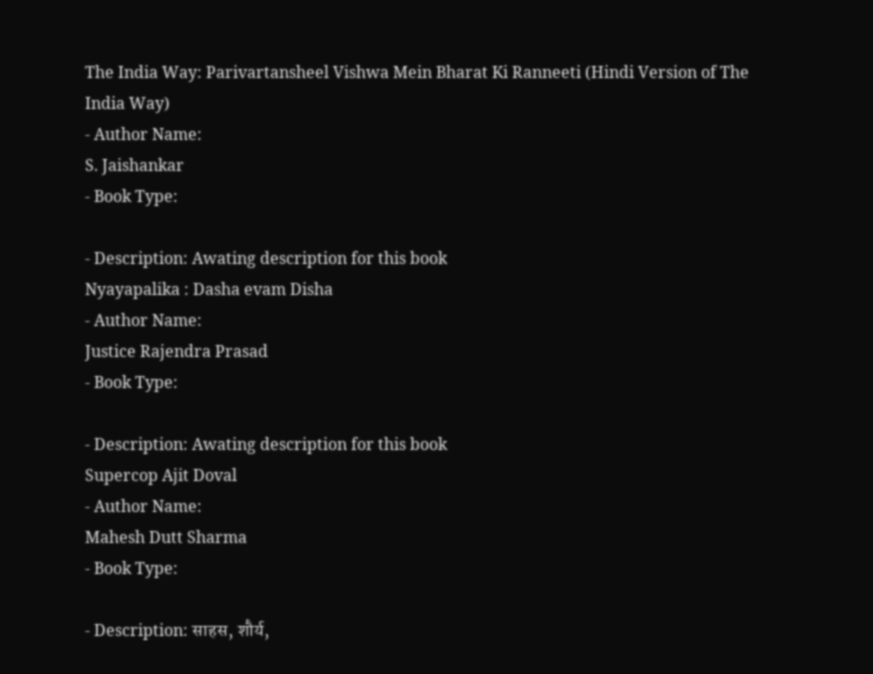The India Way: Parivartansheel Vishwa Mein Bharat Ki Ranneeti (Hindi Version of The India Way)
- Author Name:
S. Jaishankar
- Book Type:

- Description: Awating description for this book
Nyayapalika : Dasha evam Disha
- Author Name:
Justice Rajendra Prasad
- Book Type:

- Description: Awating description for this book
Supercop Ajit Doval
- Author Name:
Mahesh Dutt Sharma
- Book Type:

- Description: साहस, शौर्य,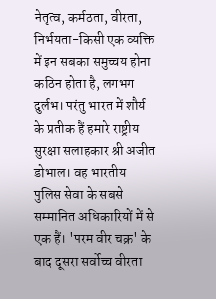नेतृत्व, कर्मठता, वीरता, निर्भयता-किसी एक व्यक्ति में इन सबका समुच्चय होना कठिन होता है, लगभग दुर्लभ। परंतु भारत में शौर्य के प्रतीक हैं हमारे राष्ट्रीय सुरक्षा सलाहकार श्री अजीत डोभाल। वह भारतीय पुलिस सेवा के सबसे सम्मानित अधिकारियों में से एक हैं। 'परम वीर चक्र' के बाद दूसरा सर्वोच्च वीरता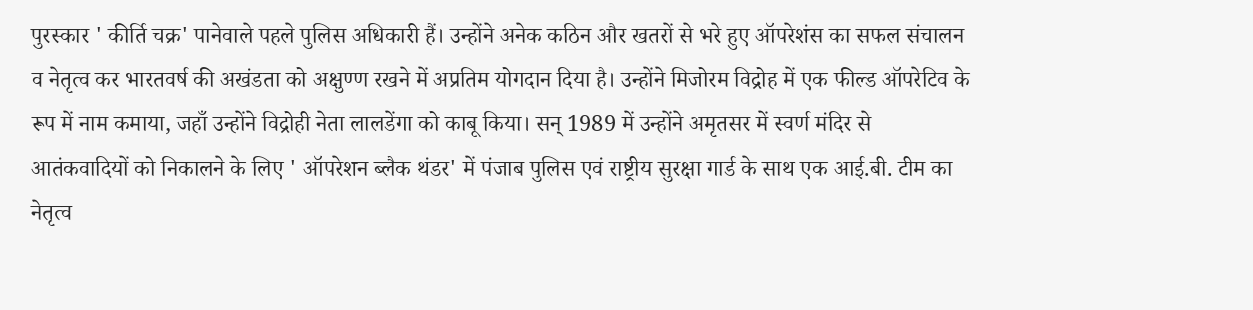पुरस्कार ' कीर्ति चक्र' पानेवाले पहले पुलिस अधिकारी हैं। उन्होंने अनेक कठिन और खतरों से भरे हुए ऑपरेशंस का सफल संचालन व नेतृत्व कर भारतवर्ष की अखंडता को अक्षुण्ण रखने में अप्रतिम योगदान दिया है। उन्होंने मिजोरम विद्रोह में एक फील्ड ऑपरेटिव के रूप में नाम कमाया, जहाँ उन्होंने विद्रोही नेता लालडेंगा को काबू किया। सन् 1989 में उन्होंने अमृतसर में स्वर्ण मंदिर से आतंकवादियों को निकालने के लिए ' ऑपरेशन ब्लैक थंडर' में पंजाब पुलिस एवं राष्ट्रीय सुरक्षा गार्ड के साथ एक आई.बी. टीम का नेतृत्व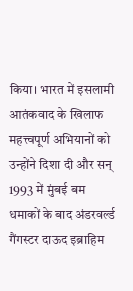किया। भारत में इसलामी आतंकवाद के खिलाफ महत्त्वपूर्ण अभियानों को उन्होंने दिशा दी और सन् 1993 में मुंबई बम धमाकों के बाद अंडरवर्ल्ड गैंगस्टर दाऊद इब्राहिम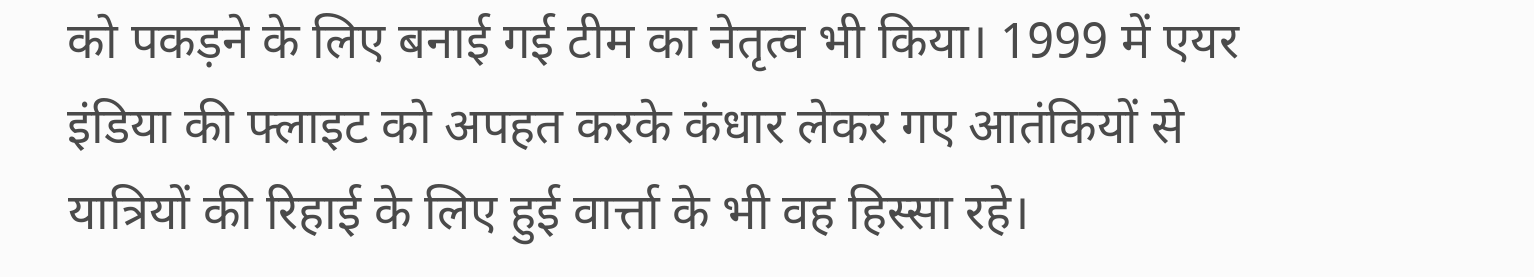को पकड़ने के लिए बनाई गई टीम का नेतृत्व भी किया। 1999 में एयर इंडिया की फ्लाइट को अपहत करके कंधार लेकर गए आतंकियों से यात्रियों की रिहाई के लिए हुई वार्त्ता के भी वह हिस्सा रहे।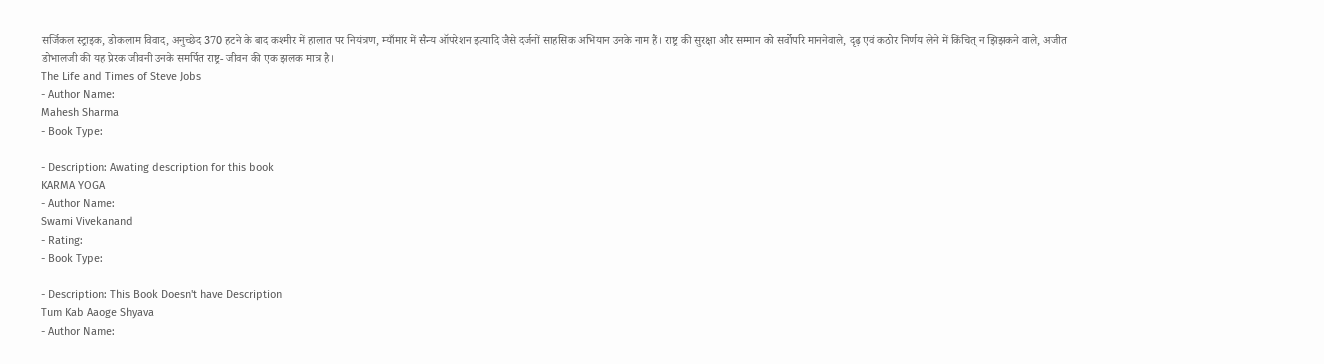सर्जिकल स्ट्राइक, डोकलाम विवाद, अनुच्छेद 370 हटने के बाद कश्मीर में हालात पर नियंत्रण, म्याँमार में सैन्य ऑपरेशन इत्यादि जैसे दर्जनों साहसिक अभियान उनके नाम हैं। राष्ट्र की सुरक्षा और सम्मान को सर्वोपरि माननेवाले, दृढ़ एवं कठोर निर्णय लेने में किंचित् न झिझकने वाले, अजीत डोभालजी की यह प्रेरक जीवनी उनके समर्पित राष्ट्र- जीवन की एक झलक मात्र है।
The Life and Times of Steve Jobs
- Author Name:
Mahesh Sharma
- Book Type:

- Description: Awating description for this book
KARMA YOGA
- Author Name:
Swami Vivekanand
- Rating:
- Book Type:

- Description: This Book Doesn't have Description
Tum Kab Aaoge Shyava
- Author Name: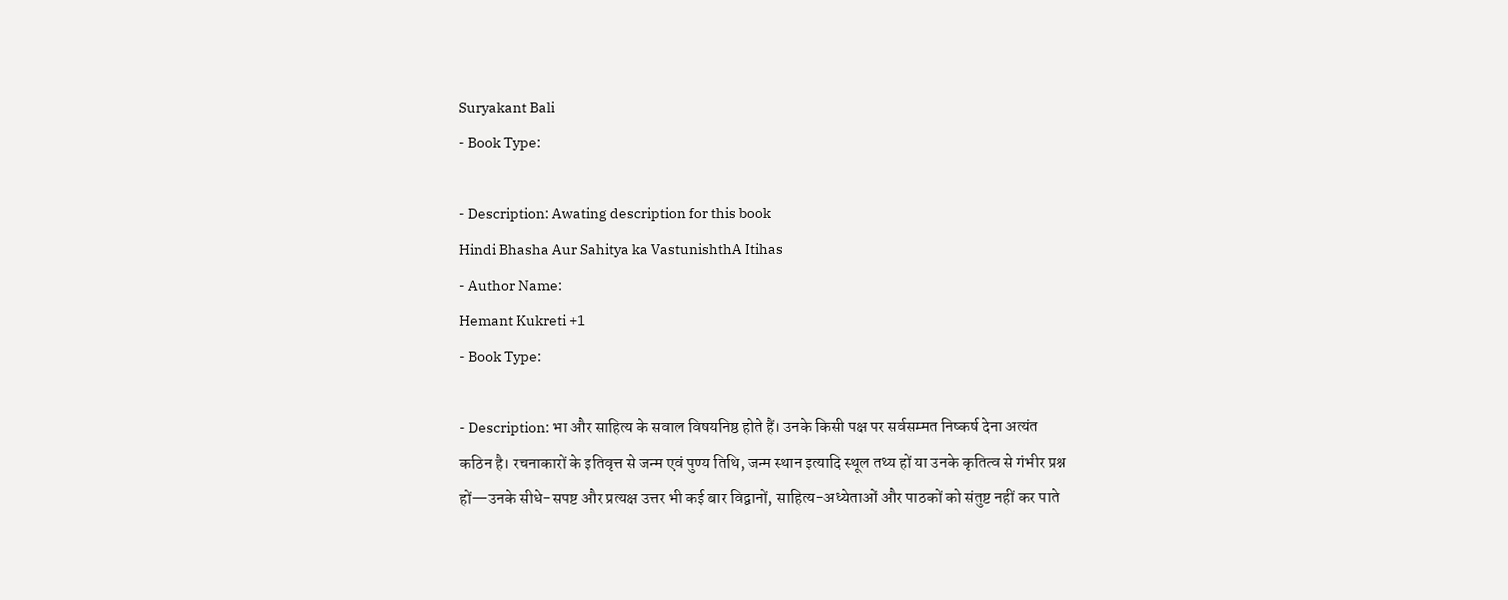Suryakant Bali
- Book Type:

- Description: Awating description for this book
Hindi Bhasha Aur Sahitya ka VastunishthA Itihas
- Author Name:
Hemant Kukreti +1
- Book Type:

- Description: भा और साहित्य के सवाल विषयनिष्ठ होते हैं। उनके किसी पक्ष पर सर्वसम्मत निष्कर्ष देना अत्यंत कठिन है। रचनाकारों के इतिवृत्त से जन्म एवं पुण्य तिथि, जन्म स्थान इत्यादि स्थूल तथ्य हों या उनके कृतित्व से गंभीर प्रश्न हों—उनके सीधे-सपष्ट और प्रत्यक्ष उत्तर भी कई बार विद्वानों, साहित्य-अध्येताओं और पाठकों को संतुष्ट नहीं कर पाते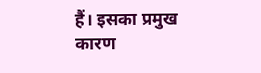हैं। इसका प्रमुख कारण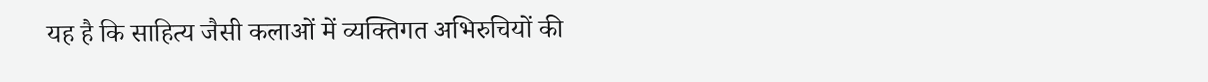यह है कि साहित्य जैसी कलाओं में व्यक्तिगत अभिरुचियों की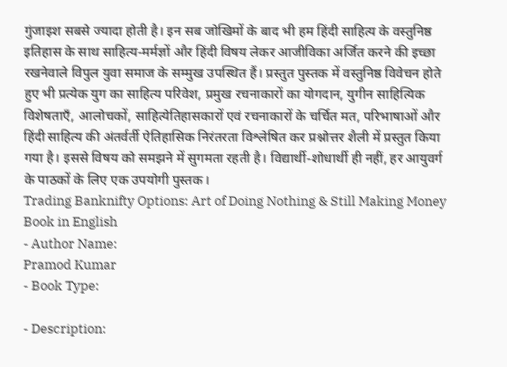गुंजाइश सबसे ज्यादा होती है। इन सब जोखिमों के बाद भी हम हिंदी साहित्य के वस्तुनिष्ठ इतिहास के साथ साहित्य-मर्मज्ञों और हिंदी विषय लेकर आजीविका अर्जित करने की इच्छा रखनेवाले विपुल युवा समाज के सम्मुख उपस्थित हैं। प्रस्तुत पुस्तक में वस्तुनिष्ठ विवेचन होते हुए भी प्रत्येक युग का साहित्य परिवेश, प्रमुख रचनाकारों का योगदान, युगीन साहित्यिक विशेषताएँ, आलोचकों, साहित्येतिहासकारों एवं रचनाकारों के चर्चित मत, परिभाषाओं और हिंदी साहित्य की अंतर्वर्ती ऐतिहासिक निरंतरता विश्लेषित कर प्रश्नोत्तर शैली में प्रस्तुत किया गया है। इससे विषय को समझने में सुगमता रहती है। विद्यार्थी-शोधार्थी ही नहीं, हर आयुवर्ग के पाठकों के लिए एक उपयोगी पुस्तक।
Trading Banknifty Options: Art of Doing Nothing & Still Making Money Book in English
- Author Name:
Pramod Kumar
- Book Type:

- Description: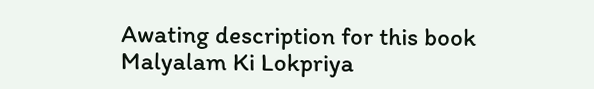Awating description for this book
Malyalam Ki Lokpriya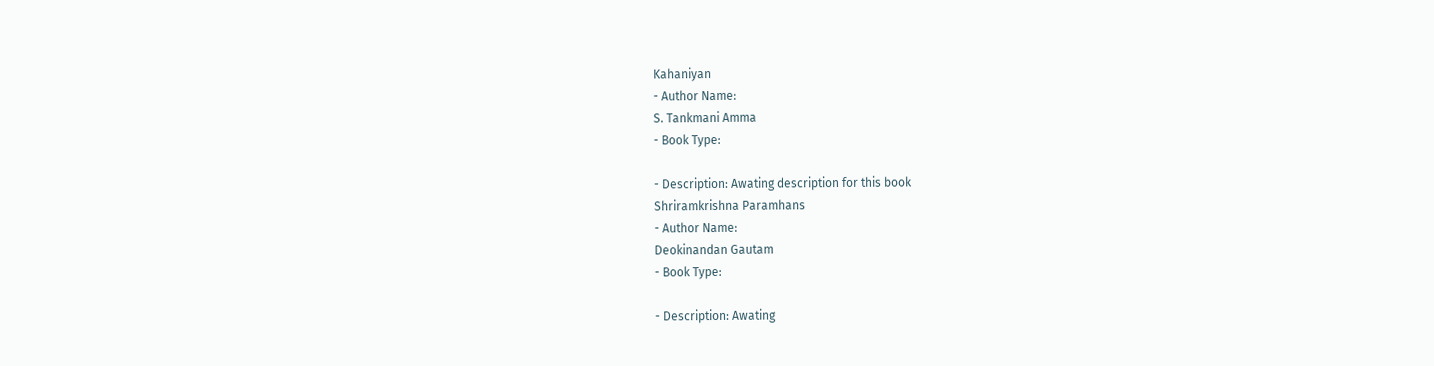Kahaniyan
- Author Name:
S. Tankmani Amma
- Book Type:

- Description: Awating description for this book
Shriramkrishna Paramhans
- Author Name:
Deokinandan Gautam
- Book Type:

- Description: Awating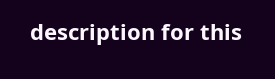description for this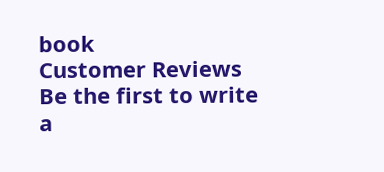book
Customer Reviews
Be the first to write a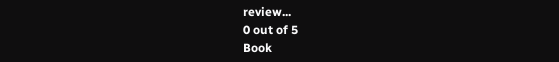review...
0 out of 5
Book